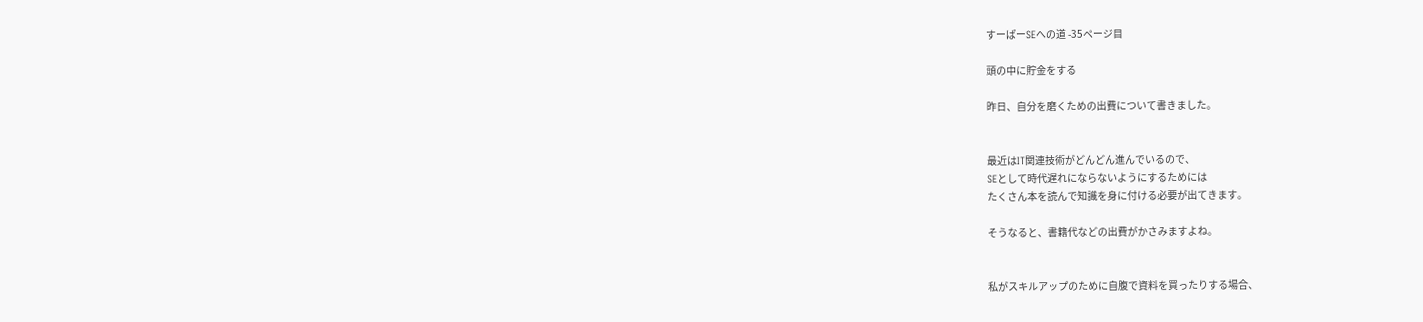すーぱーSEへの道 -35ページ目

頭の中に貯金をする

昨日、自分を磨くための出費について書きました。


最近はIT関連技術がどんどん進んでいるので、
SEとして時代遅れにならないようにするためには
たくさん本を読んで知識を身に付ける必要が出てきます。

そうなると、書籍代などの出費がかさみますよね。


私がスキルアップのために自腹で資料を買ったりする場合、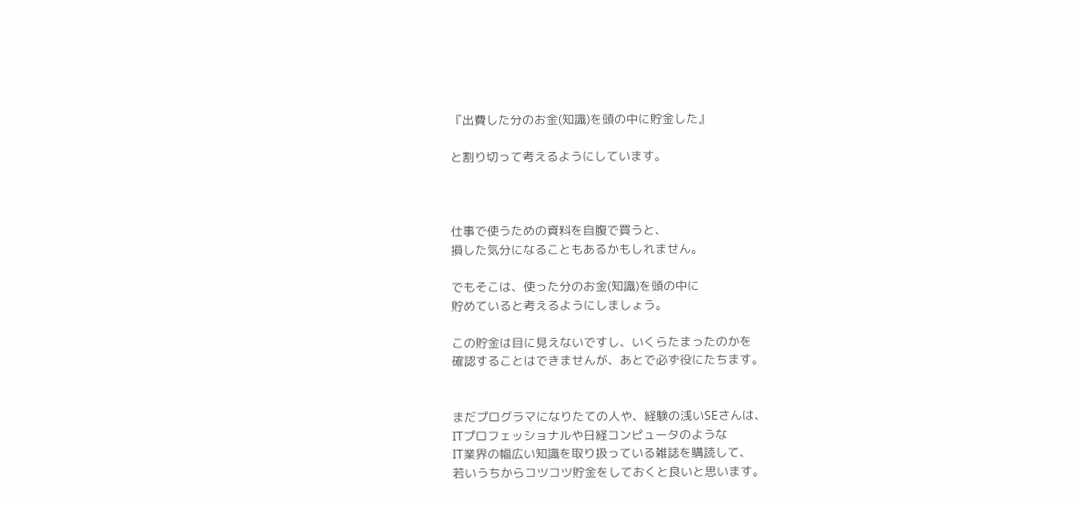『出費した分のお金(知識)を頭の中に貯金した』

と割り切って考えるようにしています。



仕事で使うための資料を自腹で買うと、
損した気分になることもあるかもしれません。

でもそこは、使った分のお金(知識)を頭の中に
貯めていると考えるようにしましょう。

この貯金は目に見えないですし、いくらたまったのかを
確認することはできませんが、あとで必ず役にたちます。


まだプログラマになりたての人や、経験の浅いSEさんは、
ITプロフェッショナルや日経コンピュータのような
IT業界の幅広い知識を取り扱っている雑誌を購読して、
若いうちからコツコツ貯金をしておくと良いと思います。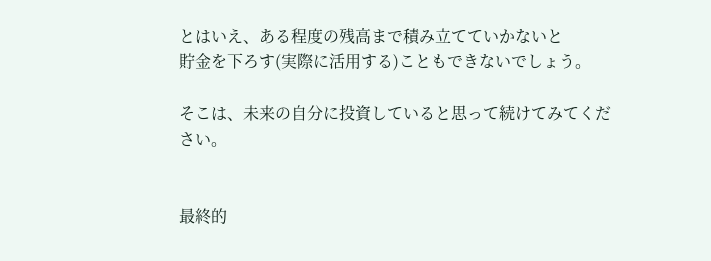とはいえ、ある程度の残高まで積み立てていかないと
貯金を下ろす(実際に活用する)こともできないでしょう。

そこは、未来の自分に投資していると思って続けてみてください。


最終的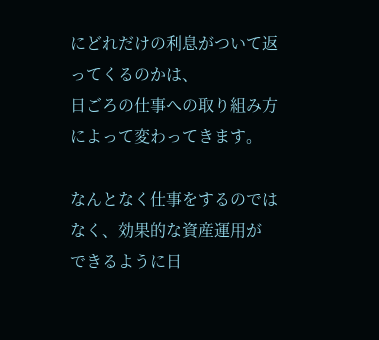にどれだけの利息がついて返ってくるのかは、
日ごろの仕事への取り組み方によって変わってきます。

なんとなく仕事をするのではなく、効果的な資産運用が
できるように日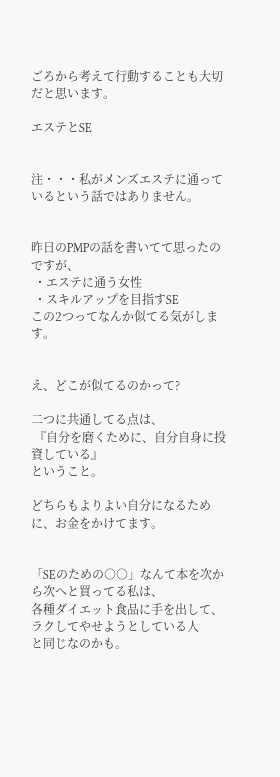ごろから考えて行動することも大切だと思います。

エステとSE


注・・・私がメンズエステに通っているという話ではありません。


昨日のPMPの話を書いてて思ったのですが、
 ・エステに通う女性
 ・スキルアップを目指すSE
この2つってなんか似てる気がします。


え、どこが似てるのかって?

二つに共通してる点は、
 『自分を磨くために、自分自身に投資している』
ということ。

どちらもよりよい自分になるために、お金をかけてます。


「SEのための○○」なんて本を次から次へと買ってる私は、
各種ダイエット食品に手を出して、ラクしてやせようとしている人
と同じなのかも。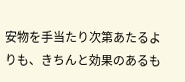安物を手当たり次第あたるよりも、きちんと効果のあるも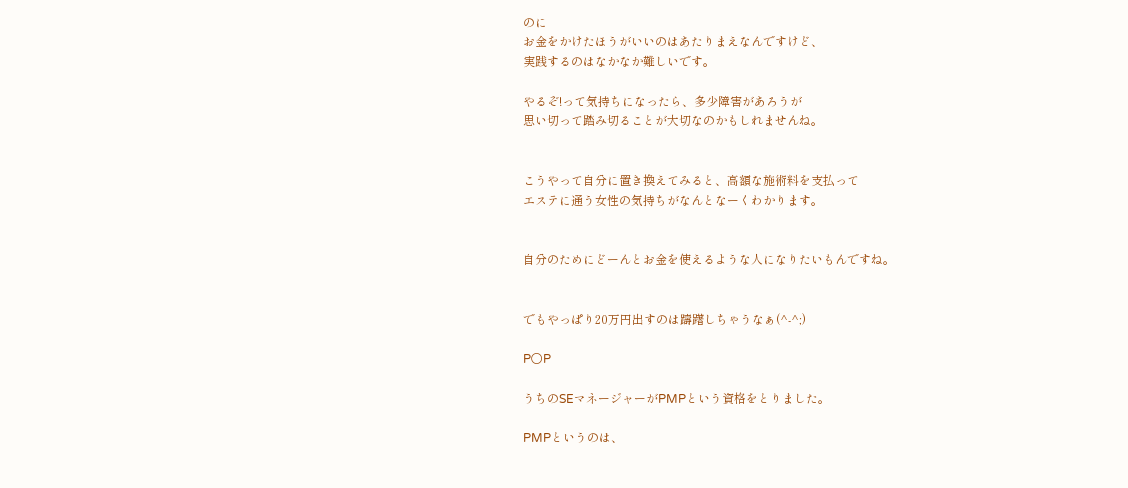のに
お金をかけたほうがいいのはあたりまえなんですけど、
実践するのはなかなか難しいです。

やるぞ!って気持ちになったら、多少障害があろうが
思い切って踏み切ることが大切なのかもしれませんね。


こうやって自分に置き換えてみると、高額な施術料を支払って
エステに通う女性の気持ちがなんとなーくわかります。


自分のためにどーんとお金を使えるような人になりたいもんですね。


でもやっぱり20万円出すのは躊躇しちゃうなぁ(^-^;)

P○P

うちのSEマネージャーがPMPという資格をとりました。

PMPというのは、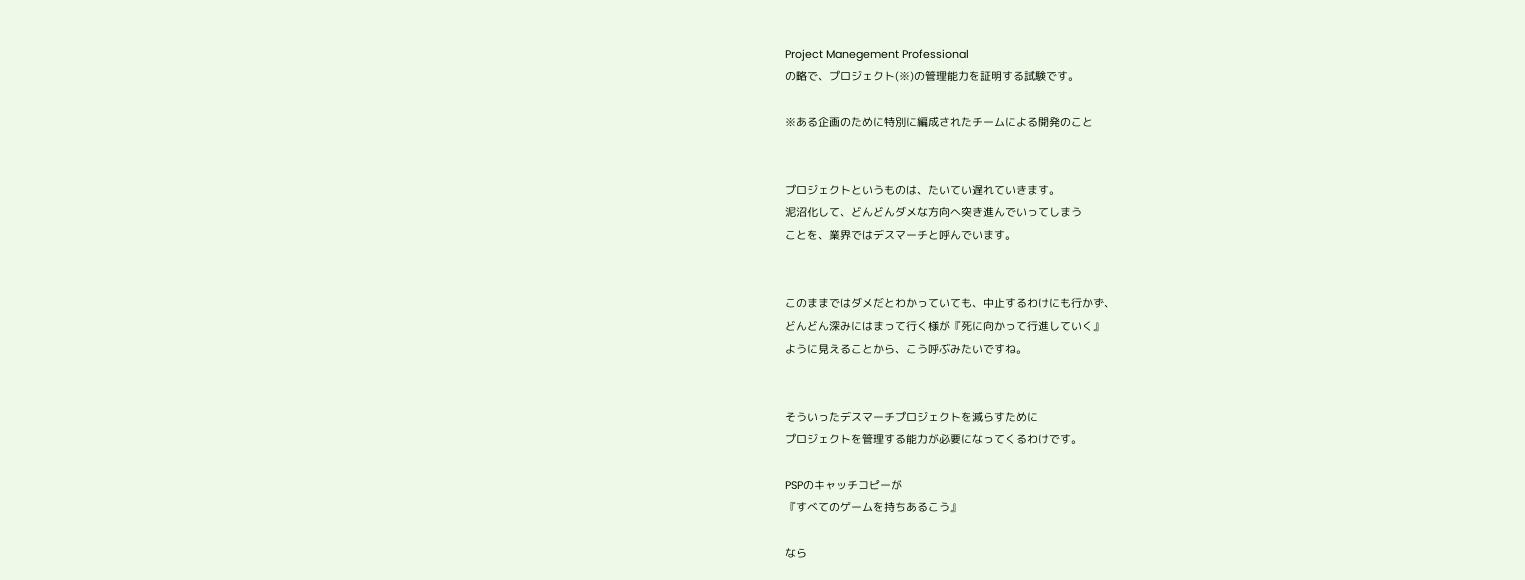Project Manegement Professional
の略で、プロジェクト(※)の管理能力を証明する試験です。

※ある企画のために特別に編成されたチームによる開発のこと


プロジェクトというものは、たいてい遅れていきます。
泥沼化して、どんどんダメな方向へ突き進んでいってしまう
ことを、業界ではデスマーチと呼んでいます。


このままではダメだとわかっていても、中止するわけにも行かず、
どんどん深みにはまって行く様が『死に向かって行進していく』
ように見えることから、こう呼ぶみたいですね。


そういったデスマーチプロジェクトを減らすために
プロジェクトを管理する能力が必要になってくるわけです。

PSPのキャッチコピーが
『すべてのゲームを持ちあるこう』

なら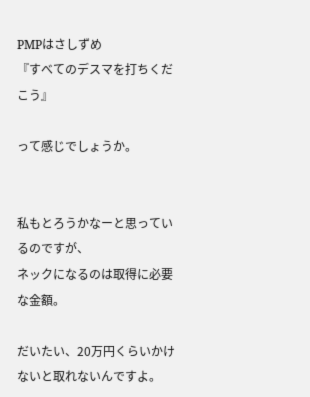PMPはさしずめ
『すべてのデスマを打ちくだこう』

って感じでしょうか。


私もとろうかなーと思っているのですが、
ネックになるのは取得に必要な金額。

だいたい、20万円くらいかけないと取れないんですよ。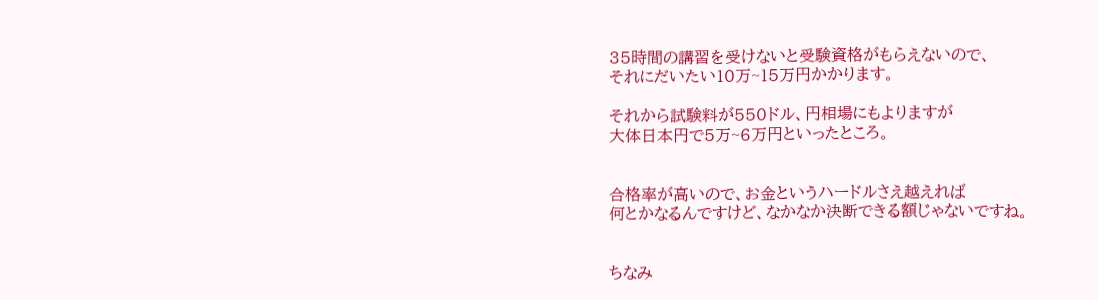35時間の講習を受けないと受験資格がもらえないので、
それにだいたい10万~15万円かかります。

それから試験料が550ドル、円相場にもよりますが
大体日本円で5万~6万円といったところ。


合格率が高いので、お金というハードルさえ越えれば
何とかなるんですけど、なかなか決断できる額じゃないですね。


ちなみ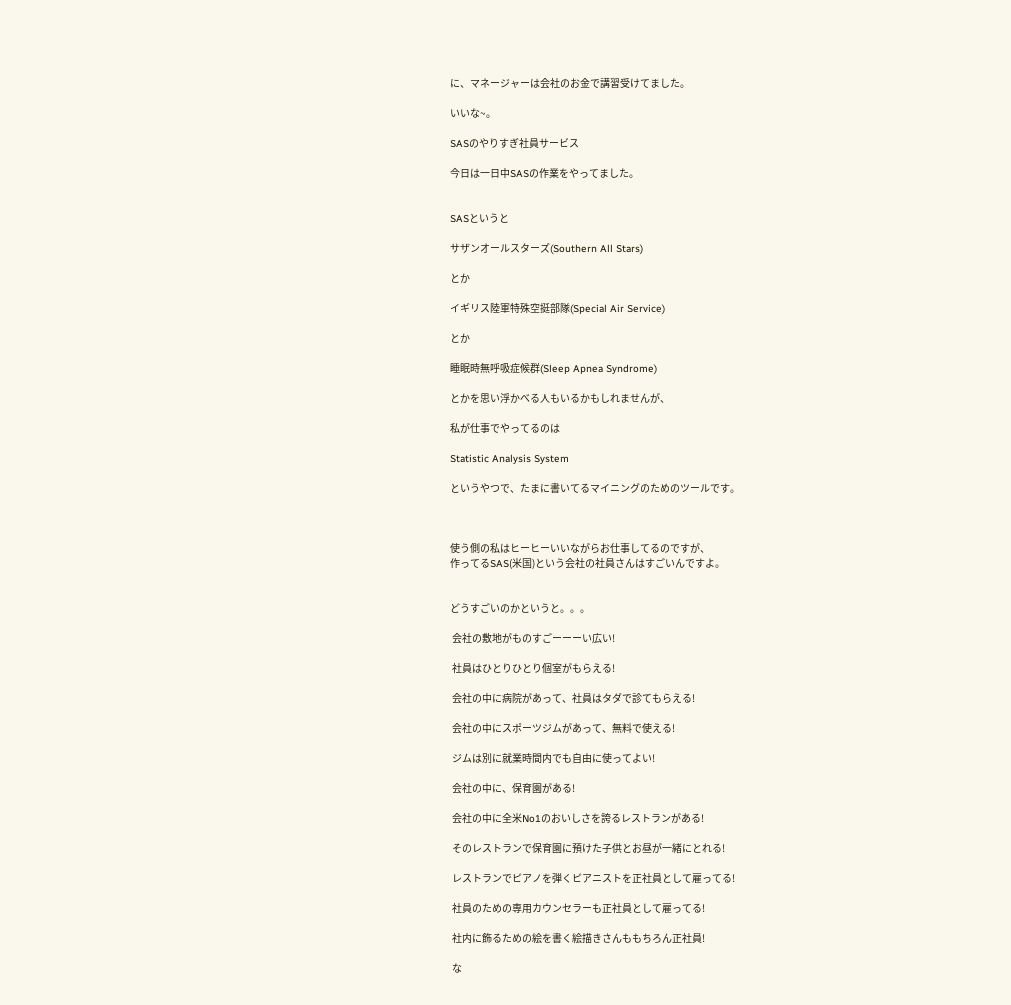に、マネージャーは会社のお金で講習受けてました。

いいな~。

SASのやりすぎ社員サービス

今日は一日中SASの作業をやってました。


SASというと

サザンオールスターズ(Southern All Stars)

とか

イギリス陸軍特殊空挺部隊(Special Air Service)

とか

睡眠時無呼吸症候群(Sleep Apnea Syndrome)

とかを思い浮かべる人もいるかもしれませんが、

私が仕事でやってるのは

Statistic Analysis System

というやつで、たまに書いてるマイニングのためのツールです。



使う側の私はヒーヒーいいながらお仕事してるのですが、
作ってるSAS(米国)という会社の社員さんはすごいんですよ。


どうすごいのかというと。。。

 会社の敷地がものすごーーーい広い!

 社員はひとりひとり個室がもらえる!

 会社の中に病院があって、社員はタダで診てもらえる!

 会社の中にスポーツジムがあって、無料で使える!

 ジムは別に就業時間内でも自由に使ってよい!

 会社の中に、保育園がある!

 会社の中に全米No1のおいしさを誇るレストランがある!

 そのレストランで保育園に預けた子供とお昼が一緒にとれる!

 レストランでピアノを弾くピアニストを正社員として雇ってる!

 社員のための専用カウンセラーも正社員として雇ってる!

 社内に飾るための絵を書く絵描きさんももちろん正社員!

 な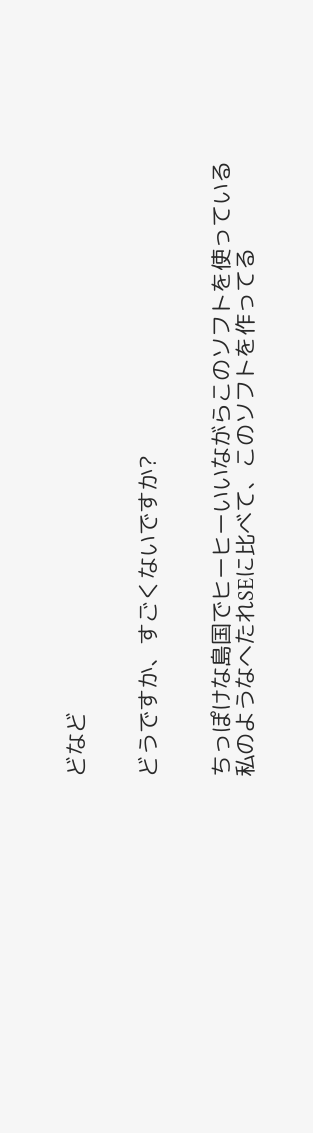どなど


どうですか、すごくないですか?


ちっぽけな島国でヒーヒーいいながらこのソフトを使っている
私のようなへたれSEに比べて、このソフトを作ってる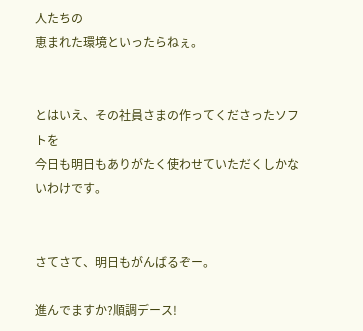人たちの
恵まれた環境といったらねぇ。


とはいえ、その社員さまの作ってくださったソフトを
今日も明日もありがたく使わせていただくしかないわけです。


さてさて、明日もがんばるぞー。

進んでますか?順調デース!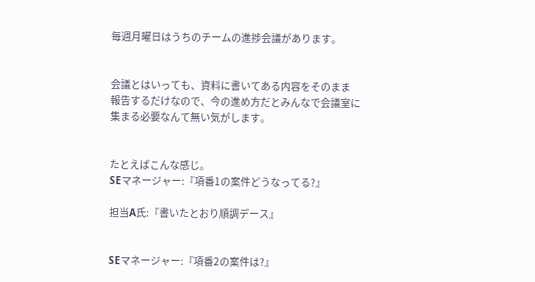毎週月曜日はうちのチームの進捗会議があります。


会議とはいっても、資料に書いてある内容をそのまま
報告するだけなので、今の進め方だとみんなで会議室に
集まる必要なんて無い気がします。


たとえばこんな感じ。
SEマネージャー:『項番1の案件どうなってる?』

担当A氏:『書いたとおり順調デース』


SEマネージャー:『項番2の案件は?』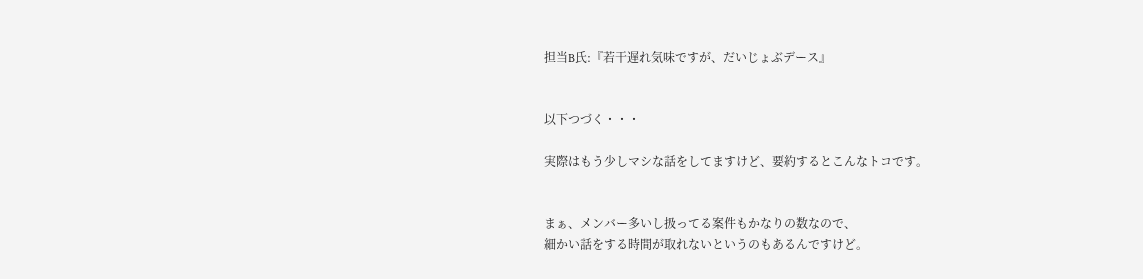担当B氏:『若干遅れ気味ですが、だいじょぶデース』


以下つづく・・・

実際はもう少しマシな話をしてますけど、要約するとこんなトコです。


まぁ、メンバー多いし扱ってる案件もかなりの数なので、
細かい話をする時間が取れないというのもあるんですけど。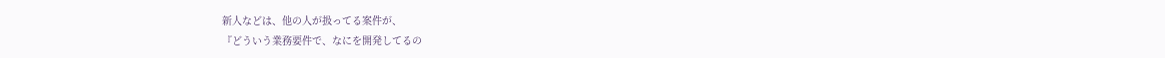新人などは、他の人が扱ってる案件が、
『どういう業務要件で、なにを開発してるの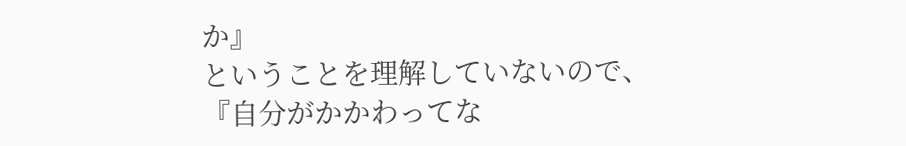か』
ということを理解していないので、
『自分がかかわってな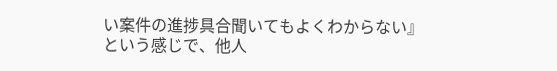い案件の進捗具合聞いてもよくわからない』
という感じで、他人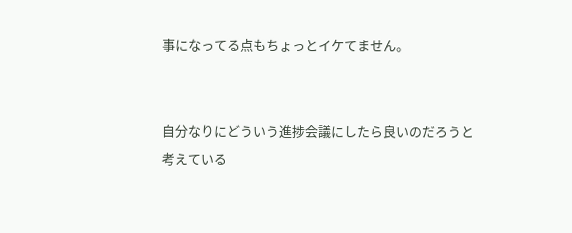事になってる点もちょっとイケてません。


自分なりにどういう進捗会議にしたら良いのだろうと
考えている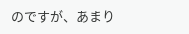のですが、あまり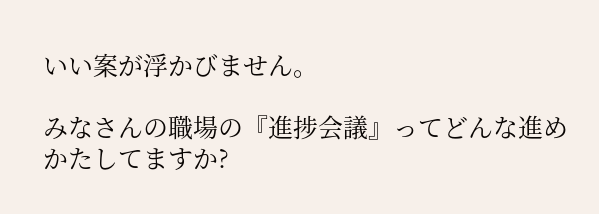いい案が浮かびません。

みなさんの職場の『進捗会議』ってどんな進めかたしてますか?